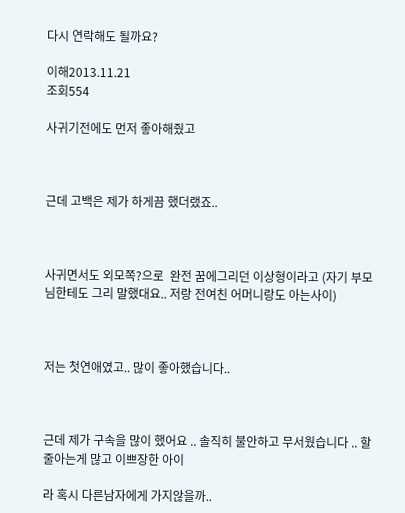다시 연락해도 될까요?

이해2013.11.21
조회554

사귀기전에도 먼저 좋아해줬고



근데 고백은 제가 하게끔 했더랬죠..



사귀면서도 외모쪽?으로  완전 꿈에그리던 이상형이라고 (자기 부모님한테도 그리 말했대요.. 저랑 전여친 어머니랑도 아는사이)



저는 첫연애였고.. 많이 좋아했습니다..



근데 제가 구속을 많이 했어요 .. 솔직히 불안하고 무서웠습니다 .. 할줄아는게 많고 이쁘장한 아이

라 혹시 다른남자에게 가지않을까..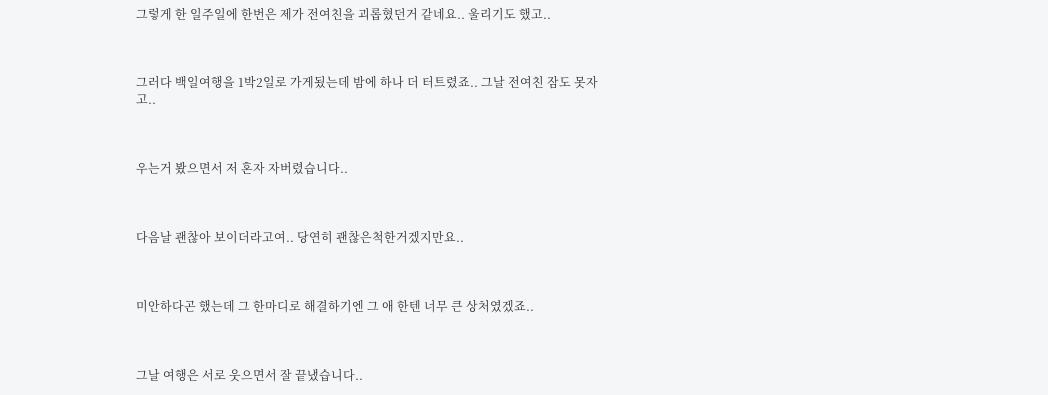그렇게 한 일주일에 한번은 제가 전여친을 괴롭혔던거 같네요.. 울리기도 했고..



그러다 백일여행을 1박2일로 가게됬는데 밤에 하나 더 터트렸죠.. 그날 전여친 잠도 못자고..



우는거 봤으면서 저 혼자 자버렸습니다..



다음날 괜찮아 보이더라고여.. 당연히 괜찮은척한거겠지만요..



미안하다곤 했는데 그 한마디로 해결하기엔 그 애 한텐 너무 큰 상처였겠죠..



그날 여행은 서로 웃으면서 잘 끝냈습니다..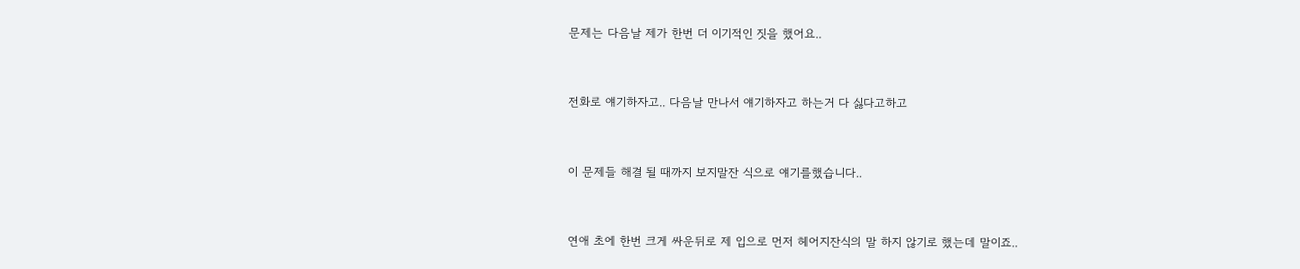문제는 다음날 제가 한번 더 이기적인 짓을 했어요..



전화로 얘기하자고.. 다음날 만나서 얘기하자고 하는거 다 싫다고하고



이 문제들 해결 될 때까지 보지말잔 식으로 얘기를했습니다..



연애 초에 한번 크게 싸운뒤로 제 입으로 먼저 헤어지잔식의 말 하지 않기로 했는데 말이죠..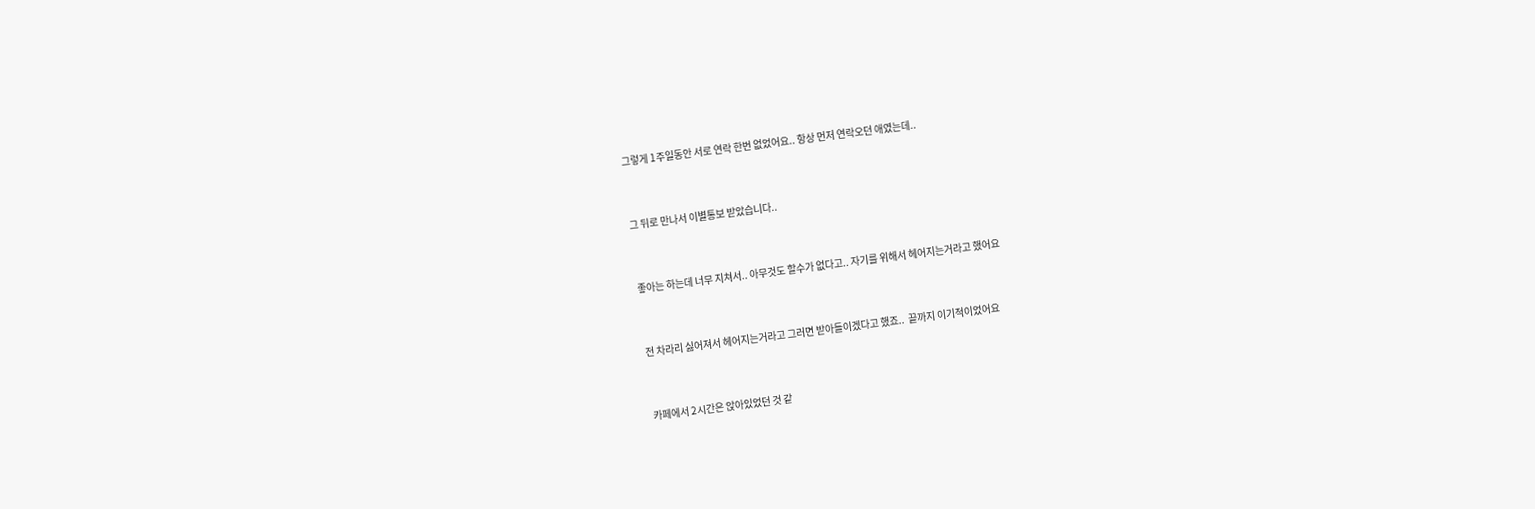그렇게 1주일동안 서로 연락 한번 없었어요.. 항상 먼저 연락오던 애였는데..



그 뒤로 만나서 이별통보 받았습니다..



좋아는 하는데 너무 지쳐서.. 아무것도 할수가 없다고.. 자기를 위해서 헤어지는거라고 했어요



전 차라리 싫어져서 헤어지는거라고 그러면 받아들이겠다고 했죠..  끝까지 이기적이었어요



카페에서 2시간은 앉아있었던 것 같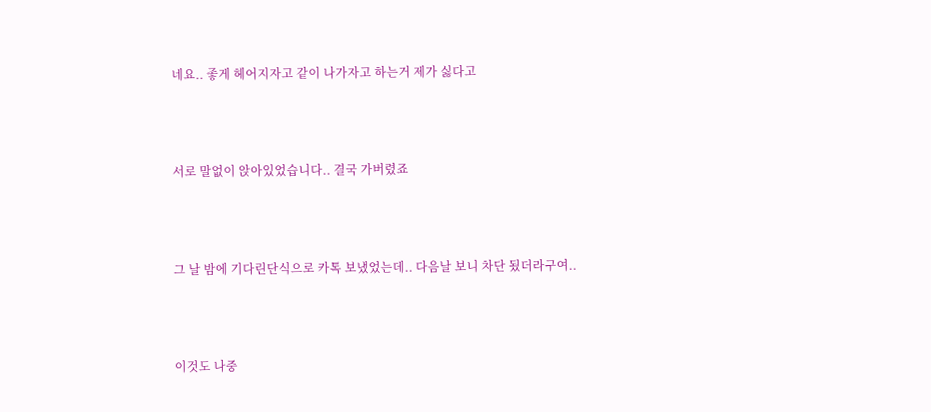네요.. 좋게 헤어지자고 같이 나가자고 하는거 제가 싫다고



서로 말없이 앉아있었습니다.. 결국 가버렸죠



그 날 밤에 기다린단식으로 카톡 보냈었는데.. 다음날 보니 차단 됬더라구여..



이것도 나중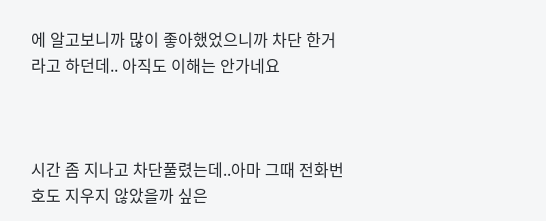에 알고보니까 많이 좋아했었으니까 차단 한거라고 하던데.. 아직도 이해는 안가네요



시간 좀 지나고 차단풀렸는데..아마 그때 전화번호도 지우지 않았을까 싶은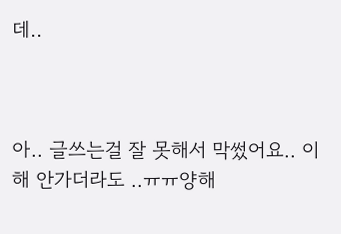데..



아.. 글쓰는걸 잘 못해서 막썼어요.. 이해 안가더라도 ..ㅠㅠ양해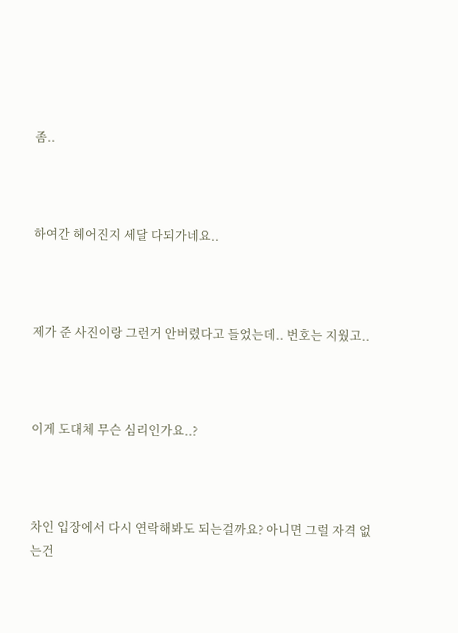좀..



하여간 헤어진지 세달 다되가네요..



제가 준 사진이랑 그런거 안버렸다고 들었는데.. 번호는 지웠고..



이게 도대체 무슨 심리인가요..?



차인 입장에서 다시 연락해봐도 되는걸까요? 아니면 그럴 자격 없는건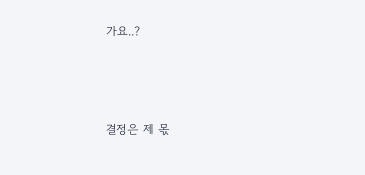가요..?



결정은 제 몫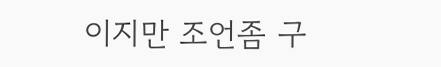이지만 조언좀 구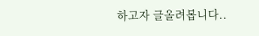하고자 글올려봅니다..